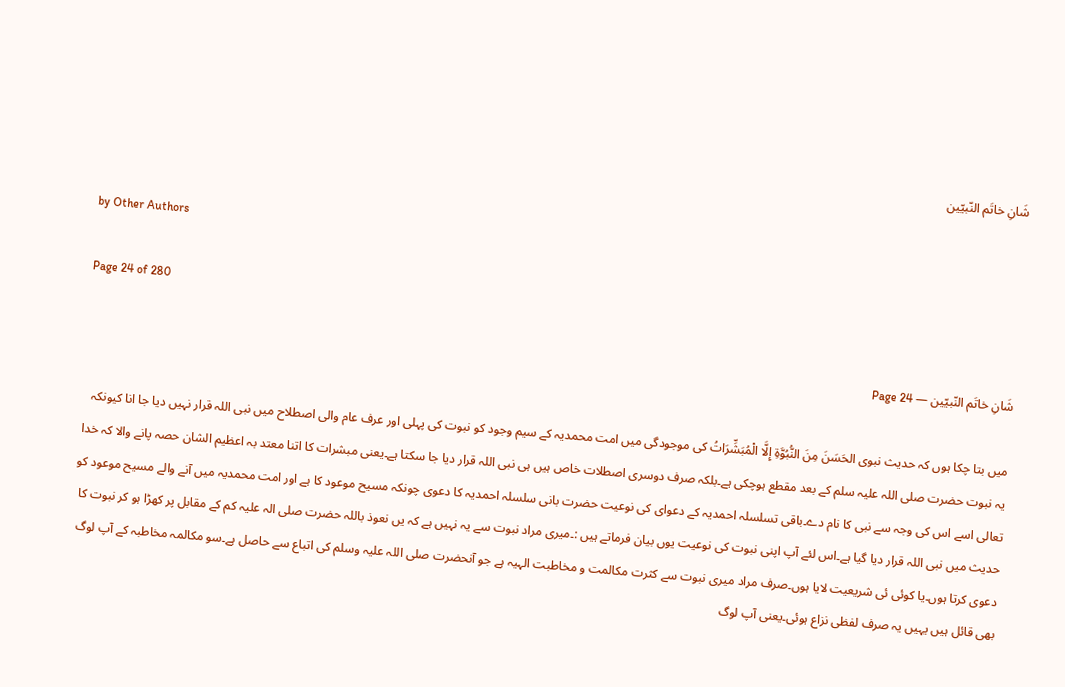شَانِ خاتَم النّبیّین

by Other Authors

Page 24 of 280

شَانِ خاتَم النّبیّین — Page 24

میں بتا چکا ہوں کہ حدیث نبوی الحَسَنَ مِنَ النُّبُوَّةِ إِلَّا الْمُبَشِّرَاتُ کی موجودگی میں امت محمدیہ کے سیم وجود کو نبوت کی پہلی اور عرف عام والی اصطلاح میں نبی اللہ قرار نہیں دیا جا انا کیونکہ یہ نبوت حضرت صلی اللہ علیہ سلم کے بعد مقطع ہوچکی ہے۔بلکہ صرف دوسری اصطلات خاص ہیں ہی نبی اللہ قرار دیا جا سکتا ہے۔یعنی مبشرات کا اتنا معتد بہ اعظیم الشان حصہ پانے والا کہ خدا تعالی اسے اس کی وجہ سے نبی کا نام دے۔باقی تسلسلہ احمدیہ کے دعوای کی نوعیت حضرت بانی سلسلہ احمدیہ کا دعوی چونکہ مسیح موعود کا ہے اور امت محمدیہ میں آنے والے مسیح موعود کو حدیث میں نبی اللہ قرار دیا گیا ہے۔اس لئے آپ اپنی نبوت کی نوعیت یوں بیان فرماتے ہیں :۔میری مراد نبوت سے یہ نہیں ہے کہ یں نعوذ باللہ حضرت صلی الہ علیہ کم کے مقابل پر کھڑا ہو کر نبوت کا دعوی کرتا ہوں۔یا کوئی ئی شریعیت لایا ہوں۔صرف مراد میری نبوت سے کثرت مکالمت و مخاطبت الہیہ ہے جو آنحضرت صلی اللہ علیہ وسلم کی اتباع سے حاصل ہے۔سو مکالمہ مخاطبہ کے آپ لوگ بھی قائل ہیں یہیں یہ صرف لفظی نزاع ہوئی۔یعنی آپ لوگ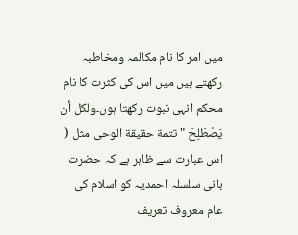میں امر کا نام مکالمہ ومخاطبہ رکھتے ہیں میں اس کی کثرت کا نام محکم انہی نبوت رکھتا ہوں۔ولكل أن يَصْطَلِحَ " تتمة حقيقة الوحى مثل ( اس عبارت سے ظاہر ہے کہ حضرت بانی سلسلہ احمدیہ کو اسلام کی عام معروف تعریف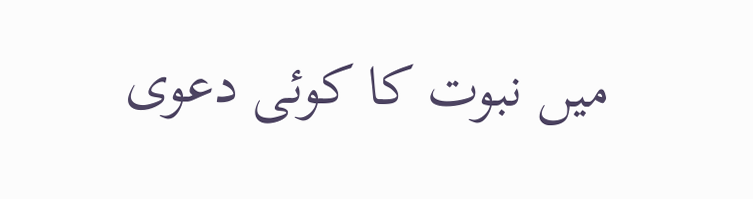میں نبوت کا کوئی دعوی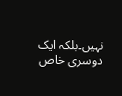نہیں۔بلکہ ایک دوسری خاص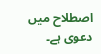اصطلاح میں دعوی ہے۔